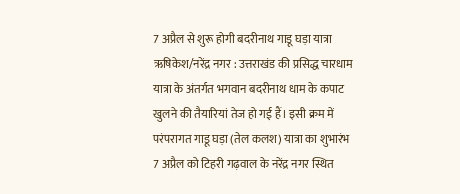7 अप्रैल से शुरू होगी बदरीनाथ गाडू घड़ा यात्रा
ऋषिकेश/नरेंद्र नगर : उत्तराखंड की प्रसिद्ध चारधाम यात्रा के अंतर्गत भगवान बदरीनाथ धाम के कपाट खुलने की तैयारियां तेज हो गई हैं। इसी क्रम में परंपरागत गाडू घड़ा (तेल कलश) यात्रा का शुभारंभ 7 अप्रैल को टिहरी गढ़वाल के नरेंद्र नगर स्थित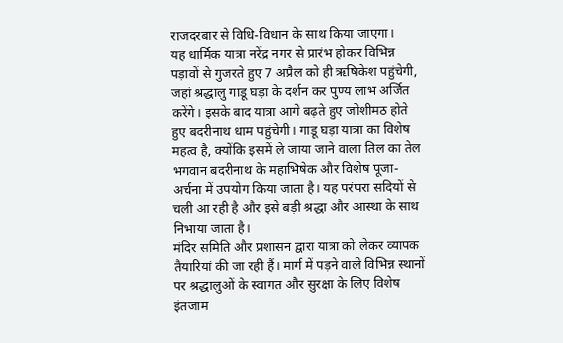राजदरबार से विधि-विधान के साथ किया जाएगा।
यह धार्मिक यात्रा नरेंद्र नगर से प्रारंभ होकर विभिन्न पड़ावों से गुजरते हुए 7 अप्रैल को ही ऋषिकेश पहुंचेगी, जहां श्रद्धालु गाडू घड़ा के दर्शन कर पुण्य लाभ अर्जित करेंगे। इसके बाद यात्रा आगे बढ़ते हुए जोशीमठ होते हुए बदरीनाथ धाम पहुंचेगी। गाडू घड़ा यात्रा का विशेष महत्व है, क्योंकि इसमें ले जाया जाने वाला तिल का तेल भगवान बदरीनाथ के महाभिषेक और विशेष पूजा-अर्चना में उपयोग किया जाता है। यह परंपरा सदियों से चली आ रही है और इसे बड़ी श्रद्धा और आस्था के साथ निभाया जाता है।
मंदिर समिति और प्रशासन द्वारा यात्रा को लेकर व्यापक तैयारियां की जा रही हैं। मार्ग में पड़ने वाले विभिन्न स्थानों पर श्रद्धालुओं के स्वागत और सुरक्षा के लिए विशेष इंतजाम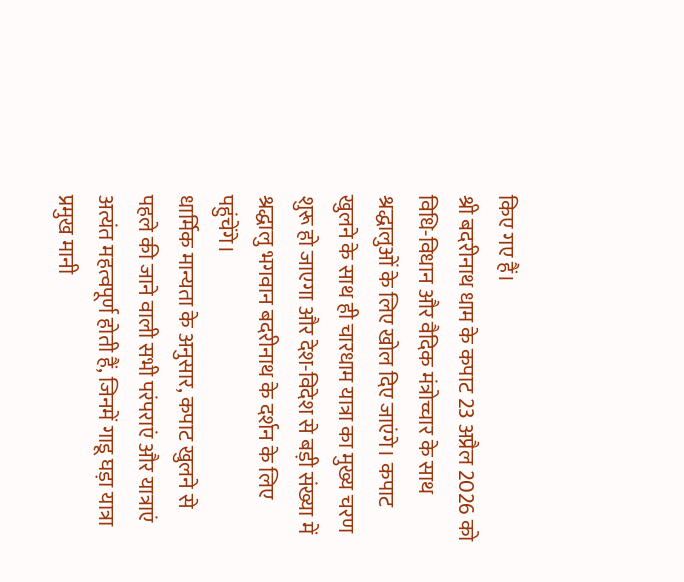किए गए हैं।
श्री बदरीनाथ धाम के कपाट 23 अप्रैल 2026 को विधि-विधान और वैदिक मंत्रोच्चार के साथ श्रद्धालुओं के लिए खोल दिए जाएंगे। कपाट खुलने के साथ ही चारधाम यात्रा का मुख्य चरण शुरू हो जाएगा और देश-विदेश से बड़ी संख्या में श्रद्धालु भगवान बदरीनाथ के दर्शन के लिए पहुंचेंगे।
धार्मिक मान्यता के अनुसार, कपाट खुलने से पहले की जाने वाली सभी परंपराएं और यात्राएं अत्यंत महत्वपूर्ण होती हैं, जिनमें गाडू घड़ा यात्रा प्रमुख मानी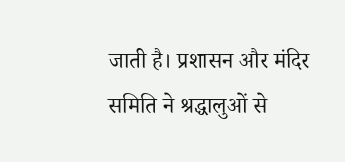जाती है। प्रशासन और मंदिर समिति ने श्रद्धालुओं से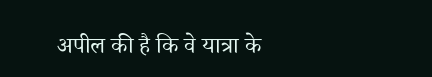अपील की है कि वे यात्रा के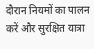दौरान नियमों का पालन करें और सुरक्षित यात्रा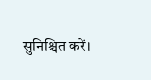सुनिश्चित करें।